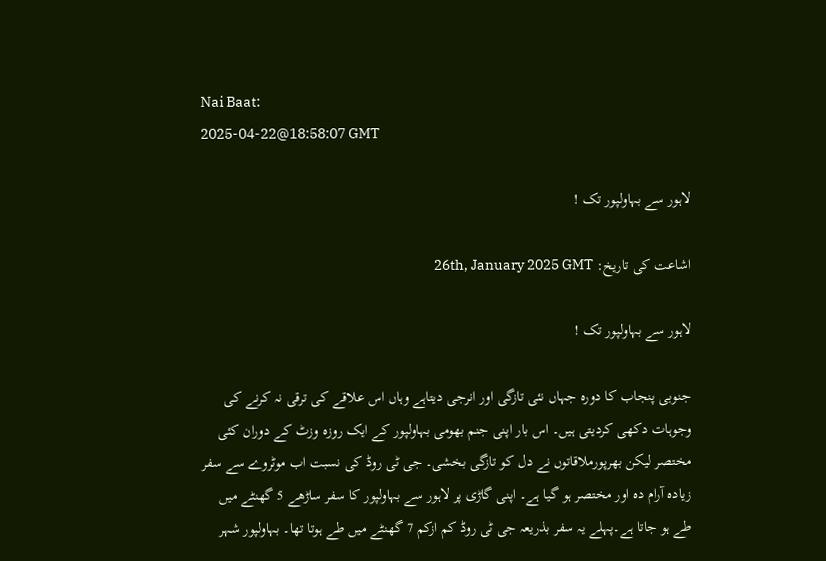Nai Baat:
2025-04-22@18:58:07 GMT

لاہور سے بہاولپور تک !

اشاعت کی تاریخ: 26th, January 2025 GMT

لاہور سے بہاولپور تک !

جنوبی پنجاب کا دورہ جہاں نئی تازگی اور انرجی دیتاہے وہاں اس علاقے کی ترقی نہ کرنے کی وجوہات دکھی کردیتی ہیں۔ اس بار اپنی جنم بھومی بہاولپور کے ایک روزہ وزٹ کے دوران کئی مختصر لیکن بھرپورملاقاتوں نے دل کو تازگی بخشی۔ جی ٹی روڈ کی نسبت اب موٹروے سے سفر زیادہ آرام دہ اور مختصر ہو گیا ہے۔ اپنی گاڑی پر لاہور سے بہاولپور کا سفر ساڑھے 5 گھنٹے میں طے ہو جاتا ہے۔پہلے یہ سفر بذریعہ جی ٹی روڈ کم ازکم 7 گھنٹے میں طے ہوتا تھا۔ بہاولپور شہر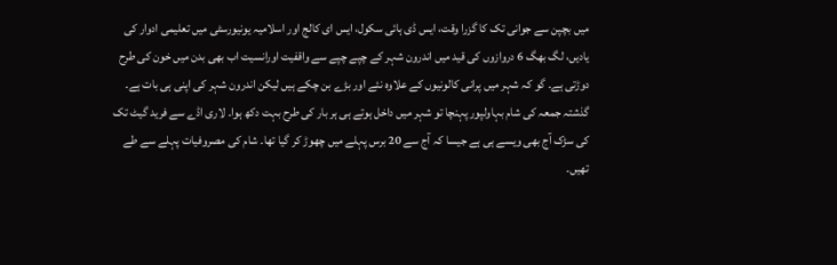میں بچپن سے جوانی تک کا گزرا وقت، ایس ڈی ہائی سکول، ایس ای کالج اور اسلامیہ یونیورسٹی میں تعلیمی ادوار کی یادیں، لگ بھگ 6 دروازوں کی قید میں اندرون شہر کے چپے چپے سے واقفیت اورانسیت اب بھی بدن میں خون کی طرح دوڑتی ہے۔ گو کہ شہر میں پرانی کالونیوں کے علاوہ نئے اور بڑے بن چکے ہیں لیکن اندرون شہر کی اپنی ہی بات ہے۔ گذشتہ جمعہ کی شام بہاولپور پہنچا تو شہر میں داخل ہوتے ہی ہر بار کی طرح بہت دکھ ہوا۔ لاری اڈے سے فرید گیٹ تک کی سڑک آج بھی ویسے ہی ہے جیسا کہ آج سے 20 برس پہلے میں چھوڑ کر گیا تھا۔ شام کی مصروفیات پہلے سے طے تھیں۔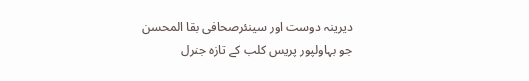دیرینہ دوست اور سینئرصحافی بقا المحسن جو بہاولپور پریس کلب کے تازہ جنرل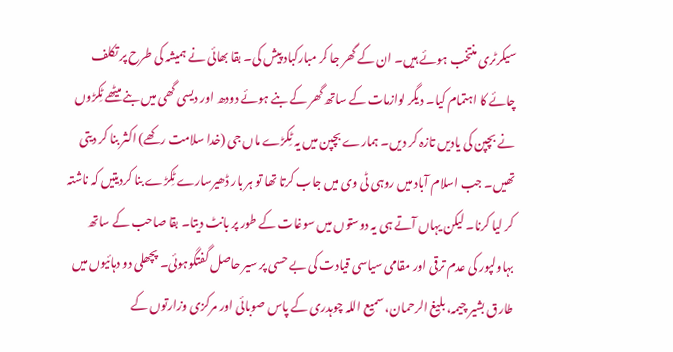سیکرٹری منتخب ہوئے ہیں۔ ان کے گھر جا کر مبارکباد پیش کی۔ بقا بھائی نے ہمیشہ کی طرح پر تکلف چائے کا اہتمام کیا۔ دیگر لوازمات کے ساتھ گھر کے بنے ہوئے دودھ اور دیسی گھی میں بنے میٹھے ٹِکڑوں نے بچپن کی یادیں تازہ کر دیں۔ ہمارے بچپن میں یہ ٹِکڑے ماں جی (خدا سلامت رکھے) اکثر بنا کر دیتی تھیں۔ جب اسلام آباد میں روہی ٹی وی میں جاب کرتا تھا تو ہر بار ڈھیرسارے ٹِکڑے بنا کردیتیں کہ ناشتہ کر لیا کرنا۔ لیکن یہاں آتے ہی یہ دوستوں میں سوغات کے طور پر بانٹ دیتا۔ بقا صاحب کے ساتھ بہاولپور کی عدم ترقی اور مقامی سیاسی قیادت کی بے حسی پر سیر حاصل گفتگوہوئی۔ پچھلی دو دہائیوں میں طارق بشیر چیمہ، بلیغ الرحمان، سمیع اللہ چوہدری کے پاس صوبائی اور مرکزی وزارتوں کے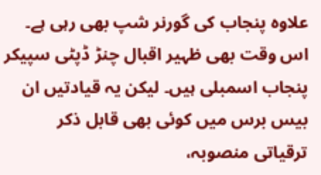علاوہ پنجاب کی گورنر شپ بھی رہی ہے۔ اس وقت بھی ظہیر اقبال چنڑ ڈپٹی سپیکر پنجاب اسمبلی ہیں۔ لیکن یہ قیادتیں ان بیس برس میں کوئی بھی قابل ذکر ترقیاتی منصوبہ،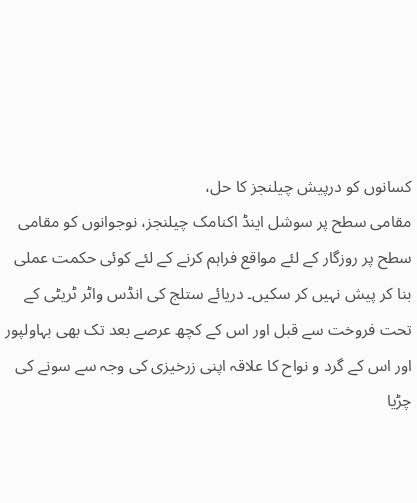کسانوں کو درپیش چیلنجز کا حل،
مقامی سطح پر سوشل اینڈ اکنامک چیلنجز، نوجوانوں کو مقامی سطح پر روزگار کے لئے مواقع فراہم کرنے کے لئے کوئی حکمت عملی بنا کر پیش نہیں کر سکیں۔ دریائے ستلج کی انڈس واٹر ٹریٹی کے تحت فروخت سے قبل اور اس کے کچھ عرصے بعد تک بھی بہاولپور اور اس کے گرد و نواح کا علاقہ اپنی زرخیزی کی وجہ سے سونے کی چڑیا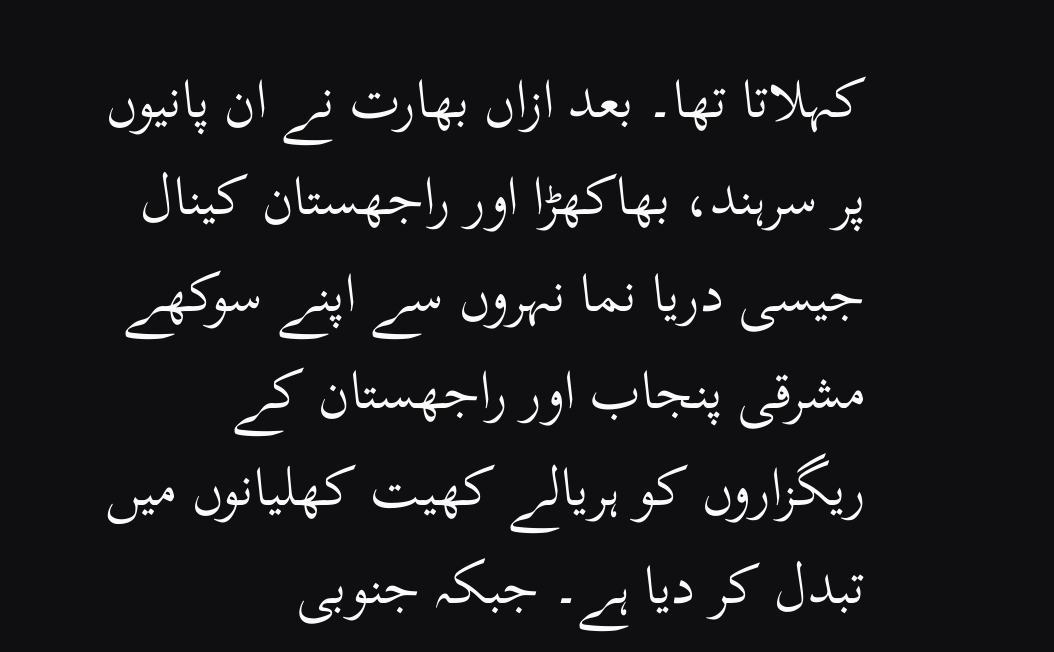کہلاتا تھا۔ بعد ازاں بھارت نے ان پانیوں پر سرہند، بھاکھڑا اور راجھستان کینال جیسی دریا نما نہروں سے اپنے سوکھے مشرقی پنجاب اور راجھستان کے ریگزاروں کو ہریالے کھیت کھلیانوں میں تبدل کر دیا ہے۔ جبکہ جنوبی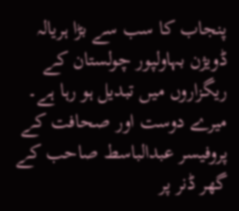پنجاب کا سب سے بڑا ہریالہ ڈویژن بہاولپور چولستان کے ریگزاروں میں تبدیل ہو رہا ہے۔ میرے دوست اور صحافت کے پروفیسر عبدالباسط صاحب کے گھر ڈنر پر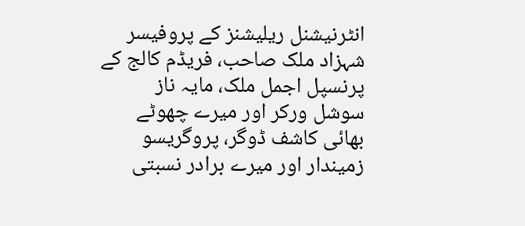انٹرنیشنل ریلیشنز کے پروفیسر شہزاد ملک صاحب، فریڈم کالج کے پرنسپل اجمل ملک، مایہ ناز سوشل ورکر اور میرے چھوٹے بھائی کاشف ڈوگر، پروگریسو زمیندار اور میرے برادر نسبتی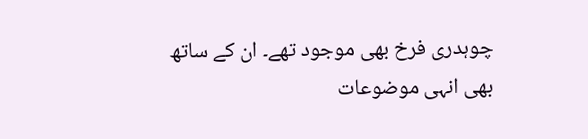چوہدری فرخ بھی موجود تھے۔ ان کے ساتھ بھی انہی موضوعات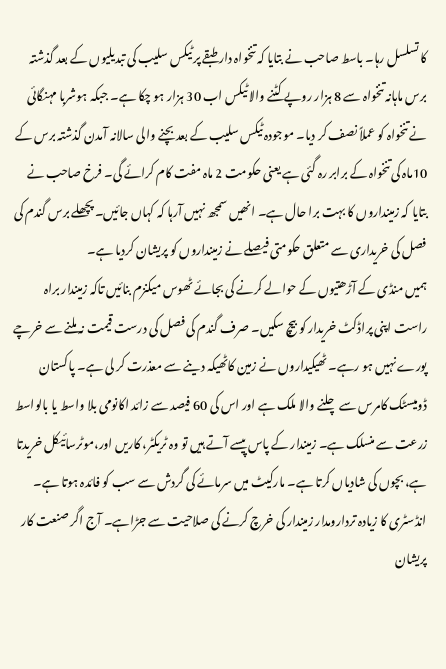کا تسلسل رہا۔ باسط صاحب نے بتایا کہ تنخواہ دار طبقے پر ٹیکس سلیب کی تبدیلیوں کے بعد گذشتہ برس ماہانہ تنخواہ سے 8 ہزار روپے کٹنے والا ٹیکس اب 30 ہزار ہو چکا ہے۔ جبکہ ہوشربا مہنگائی نے تنخواہ کو عملاً نصف کر دیا۔ موجودہ ٹیکس سلیب کے بعد بچنے والی سالانہ آمدن گذشتہ برس کے 10ماہ کی تنخواہ کے برابر رہ گئی ہے یعنی حکومت 2 ماہ مفت کام کرائے گی۔ فرخ صاحب نے بتایا کہ زمینداروں کا بہت برا حال ہے۔ انھیں سمجھ نہیں آرہا کہ کہاں جائیں۔ پچھلے برس گندم کی فصل کی خریداری سے متعلق حکومتی فیصلے نے زمینداروں کو پریشان کردیا ہے۔
ہمیں منڈی کے آڑھتیوں کے حوالے کرنے کی بجائے ٹھوس میکنزم بنائیں تاکہ زمیندار براہ راست اپنی پراڈکٹ خریدار کو بیچ سکیں۔ صرف گندم کی فصل کی درست قیمت نہ ملنے سے خرچے پورے نہیں ہو رہے۔ ٹھیکیداروں نے زمین کاٹھیکہ دینے سے معذرت کر لی ہے۔ پاکستان ڈومیسٹک کامرس سے چلنے والا ملک ہے اور اس کی 60 فیصد سے زائد اکانومی بلا واسط یا بالواسط زرعت سے منسلک ہے۔ زمیندار کے پاس پیسے آتے ہیں تو وہ ٹریکٹر، کاریں اور،موٹرسائیکل خریدتا ہے، بچوں کی شادیاں کرتا ہے۔ مارکیٹ میں سرمائے کی گردش سے سب کو فائدہ ہوتا ہے۔ انڈسٹری کا زیادہ تردارومدار زمیندار کی خرچ کرنے کی صلاحیت سے جڑاہے۔ آج اگر صنعت کار پریشان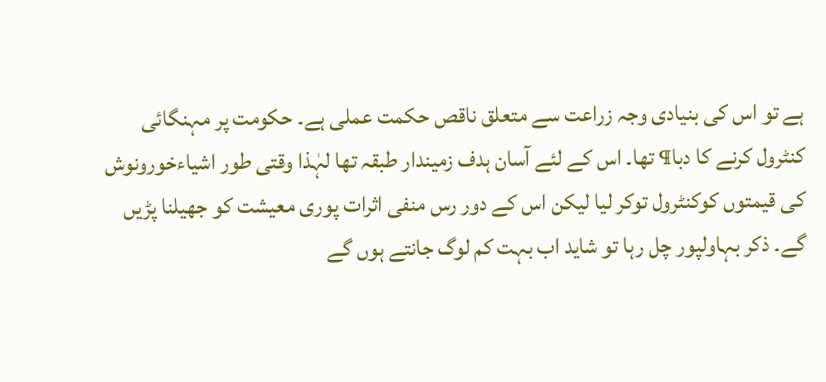ہے تو اس کی بنیادی وجہ زراعت سے متعلق ناقص حکمت عملی ہے۔ حکومت پر مہنگائی کنٹرول کرنے کا دبا¶ تھا۔ اس کے لئے آسان ہدف زمیندار طبقہ تھا لہٰذا وقتی طور اشیاءخورونوش کی قیمتوں کوکنٹرول توکر لیا لیکن اس کے دور رس منفی اثرات پوری معیشت کو جھیلنا پڑیں گے۔ ذکر بہاولپور چل رہا تو شاید اب بہت کم لوگ جانتے ہوں گے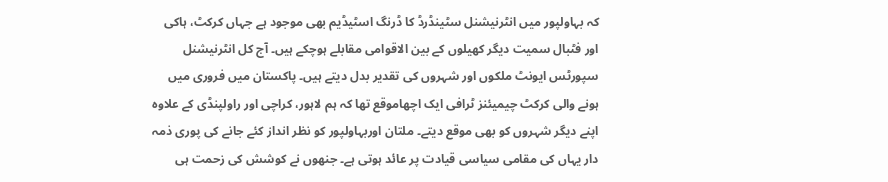کہ بہاولپور میں انٹرنیشنل سٹینڈرڈ کا ڈرنگ اسٹیڈیم بھی موجود ہے جہاں کرکٹ، ہاکی اور فٹبال سمیت دیگر کھیلوں کے بین الاقوامی مقابلے ہوچکے ہیں۔ آج کل انٹرنیشنل سپورٹس ایونٹ ملکوں اور شہروں کی تقدیر بدل دیتے ہیں۔ پاکستان میں فروری میں ہونے والی کرکٹ چیمیئنز ٹرافی ایک اچھاموقع تھا کہ ہم لاہور، کراچی اور راولپنڈی کے علاوہ اپنے دیگر شہروں کو بھی موقع دیتے۔ ملتان اوربہاولپور کو نظر انداز کئے جانے کی پوری ذمہ دار یہاں کی مقامی سیاسی قیادت پر عائد ہوتی ہے۔ جنھوں نے کوشش کی زحمت ہی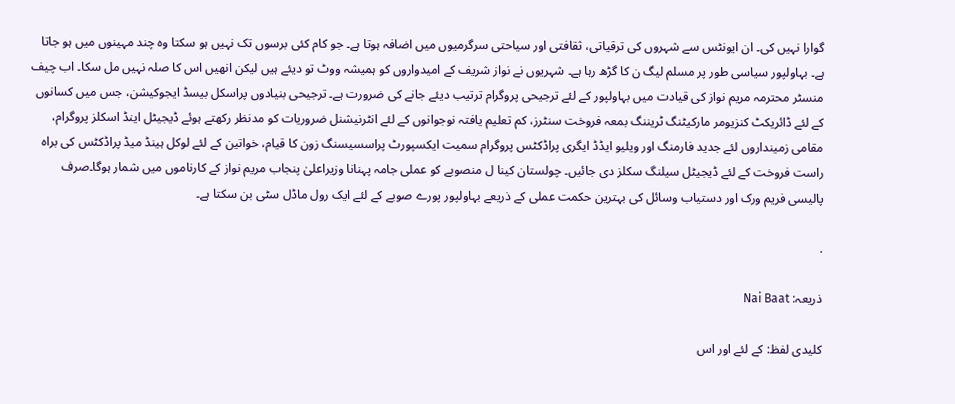گوارا نہیں کی۔ ان ایونٹس سے شہروں کی ترقیاتی، ثقافتی اور سیاحتی سرگرمیوں میں اضافہ ہوتا ہے۔ جو کام کئی برسوں تک نہیں ہو سکتا وہ چند مہینوں میں ہو جاتا ہے۔ بہاولپور سیاسی طور پر مسلم لیگ ن کا گڑھ رہا ہے۔ شہریوں نے نواز شریف کے امیدواروں کو ہمیشہ ووٹ تو دیئے ہیں لیکن انھیں اس کا صلہ نہیں مل سکا۔ اب چیف منسٹر محترمہ مریم نواز کی قیادت میں بہاولپور کے لئے ترجیحی پروگرام ترتیب دیئے جانے کی ضرورت ہے۔ ترجیحی بنیادوں پراسکل بیسڈ ایجوکیشن، جس میں کسانوں کے لئے ڈائریکٹ کنزیومر مارکیٹنگ ٹریننگ بمعہ فروخت سنٹرز، کم تعلیم یافتہ نوجوانوں کے لئے انٹرنیشنل ضروریات کو مدنظر رکھتے ہوئے ڈیجیٹل اینڈ اسکلز پروگرام، مقامی زمینداروں لئے جدید فارمنگ اور ویلیو ایڈڈ ایگری پراڈکٹس پروگرام سمیت ایکسپورٹ پراسسیسنگ زون کا قیام، خواتین کے لئے لوکل ہینڈ میڈ پراڈکٹس کی براہ راست فروخت کے لئے ڈیجیٹل سیلنگ سکلز دی جائیں۔ چولستان کینا ل منصوبے کو عملی جامہ پہنانا وزیراعلیٰ پنجاب مریم نواز کے کارناموں میں شمار ہوگا۔صرف پالیسی فریم ورک اور دستیاب وسائل کی بہترین حکمت عملی کے ذریعے بہاولپور پورے صوبے کے لئے ایک رول ماڈل سٹی بن سکتا ہے۔

.

ذریعہ: Nai Baat

کلیدی لفظ: کے لئے اور اس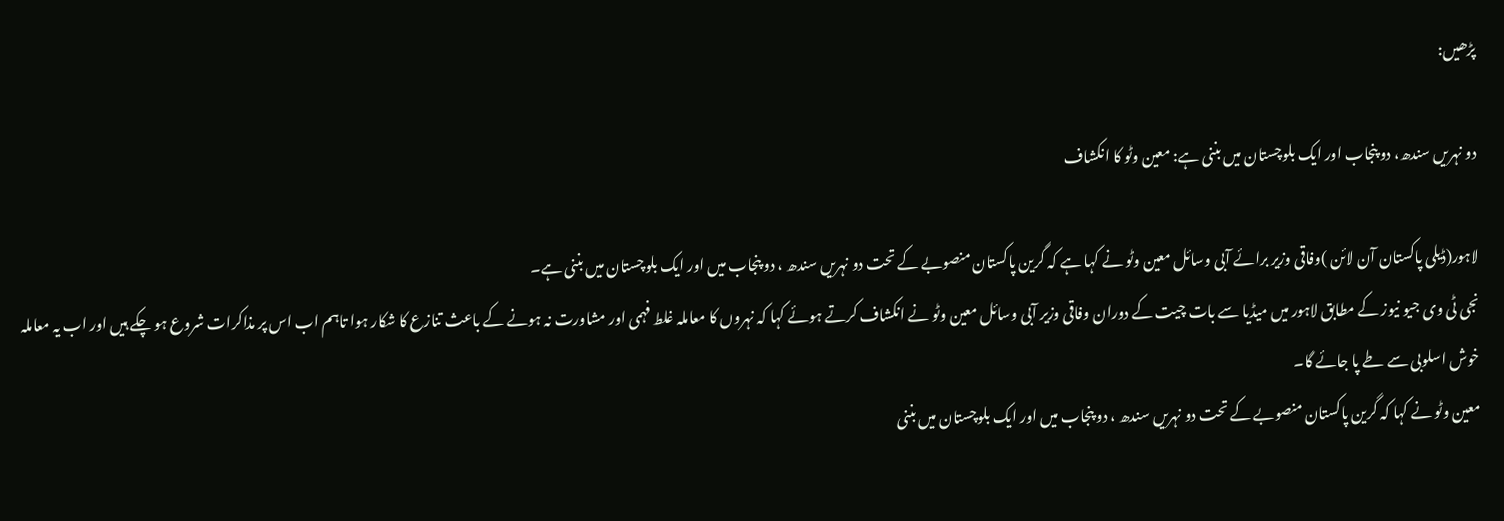پڑھیں:

دو نہریں سندھ، دو پنجاب اور ایک بلوچستان میں بننی ہے: معین وٹو کا انکشاف

لاہور(ڈیلی پاکستان آن لائن )وفاقی وزیر برائے آبی وسائل معین وٹو نے کہا ہے کہ گرین پاکستان منصوبے کے تحت دو نہریں سندھ ، دو پنجاب میں اور ایک بلوچستان میں بننی ہے۔
نجی ٹی وی جیو نیوز کے مطابق لاہور میں میڈیا سے بات چیت کے دوران وفاقی وزیر آبی وسائل معین وٹو نے انکشاف کرتے ہوئے کہا کہ نہروں کا معاملہ غلط فہمی اور مشاورت نہ ہونے کے باعث تنازع کا شکار ہوا تاہم اب اس پر مذاکرات شروع ہو چکے ہیں اور اب یہ معاملہ خوش اسلوبی سے طے پا جائے گا۔
معین وٹو نے کہا کہ گرین پاکستان منصوبے کے تحت دو نہریں سندھ ، دو پنجاب میں اور ایک بلوچستان میں بننی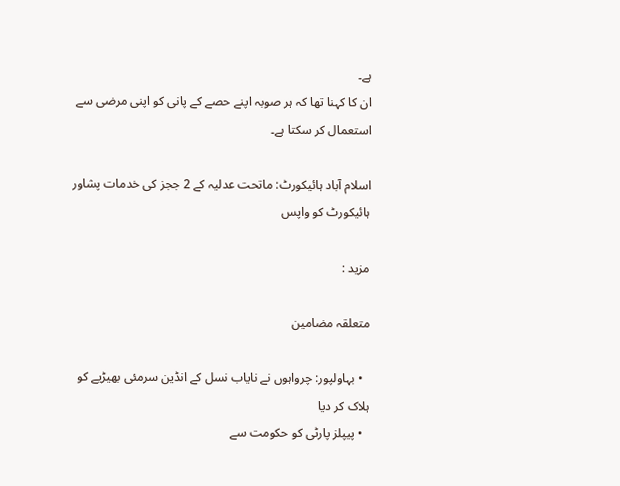ہے۔
ان کا کہنا تھا کہ ہر صوبہ اپنے حصے کے پانی کو اپنی مرضی سے استعمال کر سکتا ہے۔

اسلام آباد ہائیکورٹ: ماتحت عدلیہ کے 2 ججز کی خدمات پشاور ہائیکورٹ کو واپس

مزید :

متعلقہ مضامین

  • بہاولپور: چرواہوں نے نایاب نسل کے انڈین سرمئی بھیڑیے کو ہلاک کر دیا
  • پیپلز پارٹی کو حکومت سے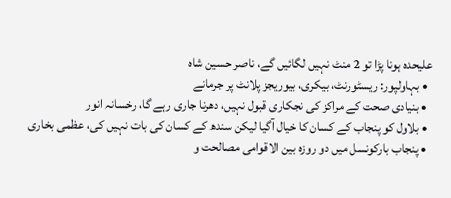علیحدہ ہونا پڑا تو 2 منٹ نہیں لگائیں گے، ناصر حسین شاہ
  • بہاولپور: ریسٹورنٹ، بیکری، بیوریجز پلانٹ پر جرمانے
  • بنیادی صحت کے مراکز کی نجکاری قبول نہیں، دھرنا جاری رہے گا، رخسانہ انور
  • بلاول کو پنجاب کے کسان کا خیال آگیا لیکن سندھ کے کسان کی بات نہیں کی، عظمی بخاری
  • پنجاب بارکونسل میں دو روزہ بین الاقوامی مصالحت و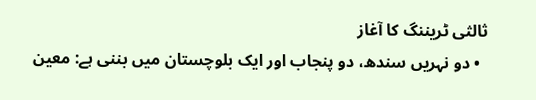ثالثی ٹریننگ کا آغاز
  • دو نہریں سندھ، دو پنجاب اور ایک بلوچستان میں بننی ہے: معین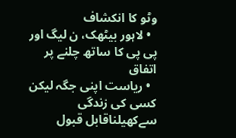وٹو کا انکشاف
  • لاہور بیٹھک، ن لیگ اور پی پی کا ساتھ چلنے پر اتفاق
  • ریاست اپنی جگہ لیکن کسی کی زندگی سےکھیلناقابل قبول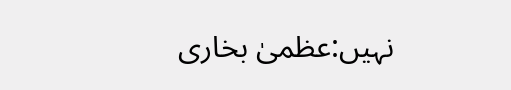نہیں:عظمیٰ بخاری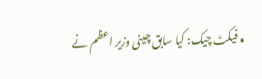• فیکٹ چیک: کیا سابق چینی وزیر اعظم نے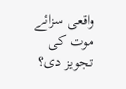واقعی سزائے موت کی تجویز دی؟